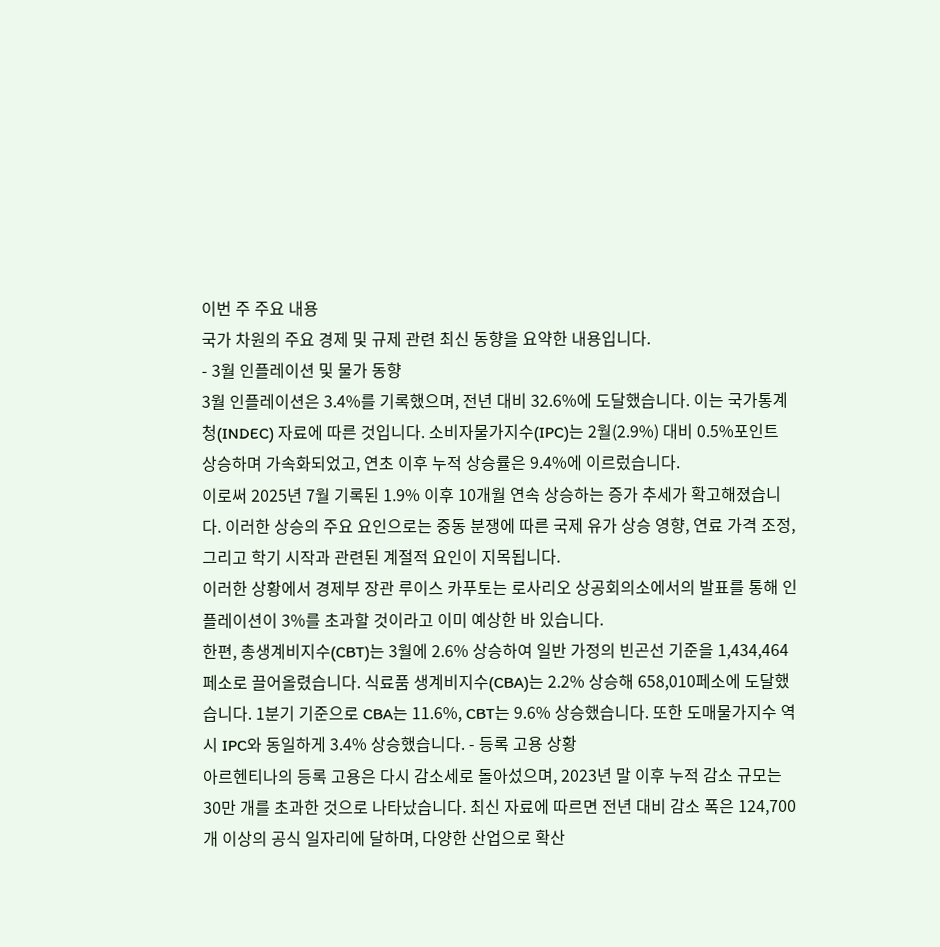이번 주 주요 내용
국가 차원의 주요 경제 및 규제 관련 최신 동향을 요약한 내용입니다.
- 3월 인플레이션 및 물가 동향
3월 인플레이션은 3.4%를 기록했으며, 전년 대비 32.6%에 도달했습니다. 이는 국가통계청(INDEC) 자료에 따른 것입니다. 소비자물가지수(IPC)는 2월(2.9%) 대비 0.5%포인트 상승하며 가속화되었고, 연초 이후 누적 상승률은 9.4%에 이르렀습니다.
이로써 2025년 7월 기록된 1.9% 이후 10개월 연속 상승하는 증가 추세가 확고해졌습니다. 이러한 상승의 주요 요인으로는 중동 분쟁에 따른 국제 유가 상승 영향, 연료 가격 조정, 그리고 학기 시작과 관련된 계절적 요인이 지목됩니다.
이러한 상황에서 경제부 장관 루이스 카푸토는 로사리오 상공회의소에서의 발표를 통해 인플레이션이 3%를 초과할 것이라고 이미 예상한 바 있습니다.
한편, 총생계비지수(CBT)는 3월에 2.6% 상승하여 일반 가정의 빈곤선 기준을 1,434,464페소로 끌어올렸습니다. 식료품 생계비지수(CBA)는 2.2% 상승해 658,010페소에 도달했습니다. 1분기 기준으로 CBA는 11.6%, CBT는 9.6% 상승했습니다. 또한 도매물가지수 역시 IPC와 동일하게 3.4% 상승했습니다. - 등록 고용 상황
아르헨티나의 등록 고용은 다시 감소세로 돌아섰으며, 2023년 말 이후 누적 감소 규모는 30만 개를 초과한 것으로 나타났습니다. 최신 자료에 따르면 전년 대비 감소 폭은 124,700개 이상의 공식 일자리에 달하며, 다양한 산업으로 확산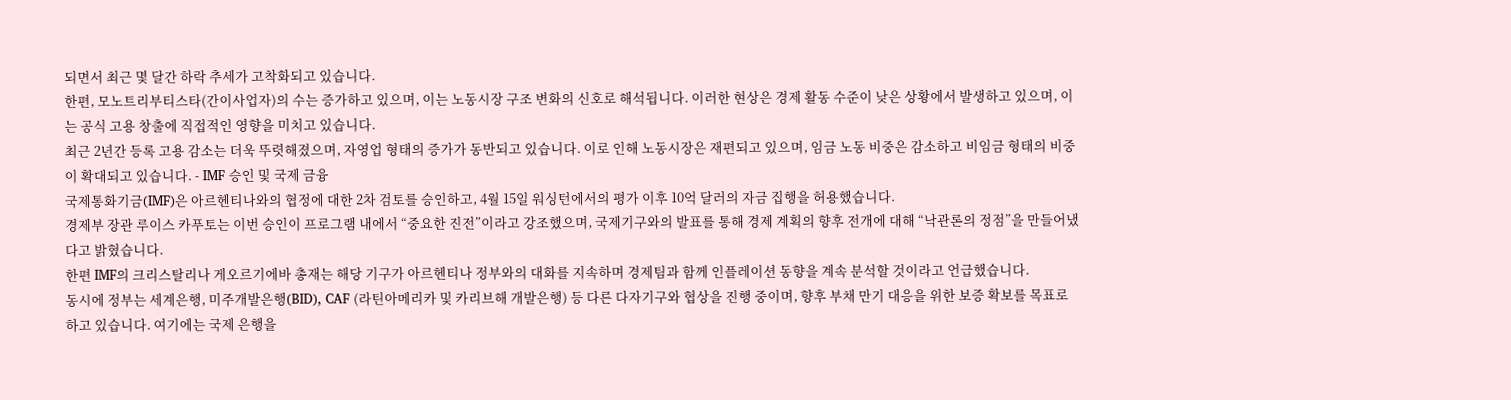되면서 최근 몇 달간 하락 추세가 고착화되고 있습니다.
한편, 모노트리부티스타(간이사업자)의 수는 증가하고 있으며, 이는 노동시장 구조 변화의 신호로 해석됩니다. 이러한 현상은 경제 활동 수준이 낮은 상황에서 발생하고 있으며, 이는 공식 고용 창출에 직접적인 영향을 미치고 있습니다.
최근 2년간 등록 고용 감소는 더욱 뚜렷해졌으며, 자영업 형태의 증가가 동반되고 있습니다. 이로 인해 노동시장은 재편되고 있으며, 임금 노동 비중은 감소하고 비임금 형태의 비중이 확대되고 있습니다. - IMF 승인 및 국제 금융
국제통화기금(IMF)은 아르헨티나와의 협정에 대한 2차 검토를 승인하고, 4월 15일 워싱턴에서의 평가 이후 10억 달러의 자금 집행을 허용했습니다.
경제부 장관 루이스 카푸토는 이번 승인이 프로그램 내에서 “중요한 진전”이라고 강조했으며, 국제기구와의 발표를 통해 경제 계획의 향후 전개에 대해 “낙관론의 정점”을 만들어냈다고 밝혔습니다.
한편 IMF의 크리스탈리나 게오르기에바 총재는 해당 기구가 아르헨티나 정부와의 대화를 지속하며 경제팀과 함께 인플레이션 동향을 계속 분석할 것이라고 언급했습니다.
동시에 정부는 세계은행, 미주개발은행(BID), CAF (라틴아메리카 및 카리브해 개발은행) 등 다른 다자기구와 협상을 진행 중이며, 향후 부채 만기 대응을 위한 보증 확보를 목표로 하고 있습니다. 여기에는 국제 은행을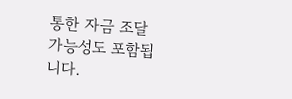통한 자금 조달 가능성도 포함됩니다.